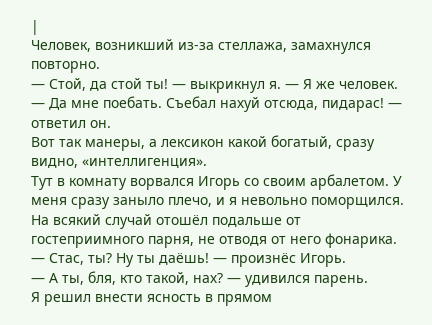|
Человек, возникший из-за стеллажа, замахнулся повторно.
— Стой, да стой ты! — выкрикнул я. — Я же человек.
— Да мне поебать. Съебал нахуй отсюда, пидарас! — ответил он.
Вот так манеры, а лексикон какой богатый, сразу видно, «интеллигенция».
Тут в комнату ворвался Игорь со своим арбалетом. У меня сразу заныло плечо, и я невольно поморщился. На всякий случай отошёл подальше от гостеприимного парня, не отводя от него фонарика.
— Стас, ты? Ну ты даёшь! — произнёс Игорь.
— А ты, бля, кто такой, нах? — удивился парень.
Я решил внести ясность в прямом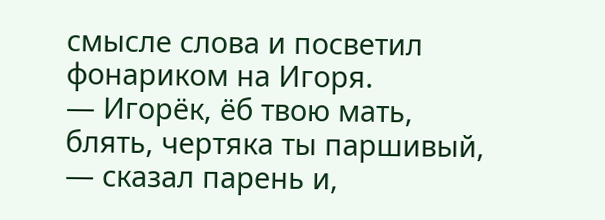смысле слова и посветил фонариком на Игоря.
— Игорёк, ёб твою мать, блять, чертяка ты паршивый, — сказал парень и,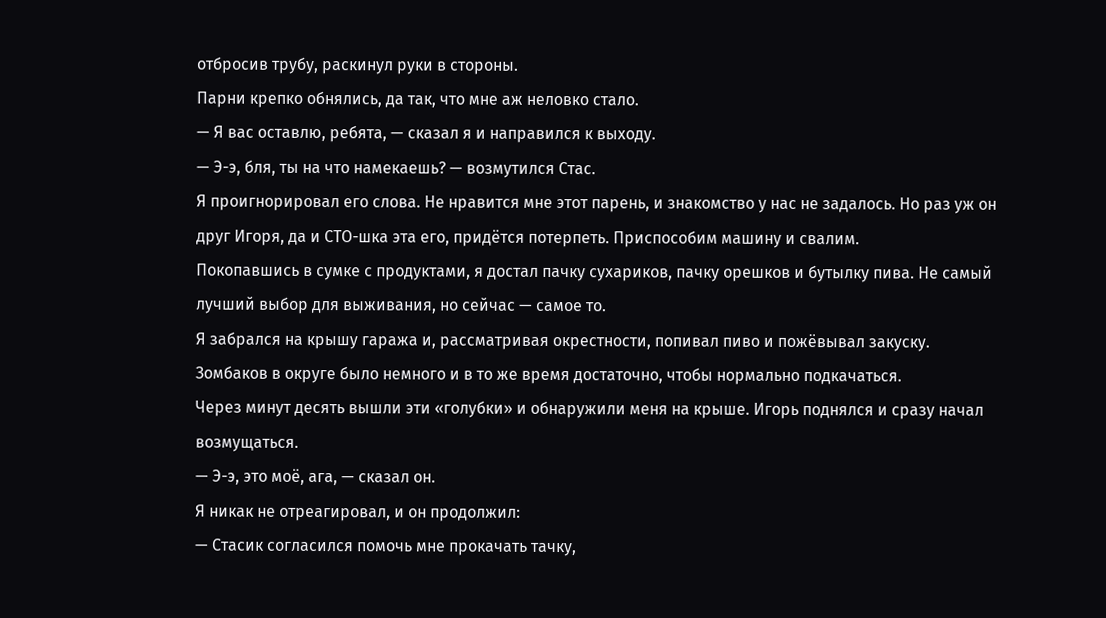отбросив трубу, раскинул руки в стороны.
Парни крепко обнялись, да так, что мне аж неловко стало.
— Я вас оставлю, ребята, — сказал я и направился к выходу.
— Э-э, бля, ты на что намекаешь? — возмутился Стас.
Я проигнорировал его слова. Не нравится мне этот парень, и знакомство у нас не задалось. Но раз уж он друг Игоря, да и СТО-шка эта его, придётся потерпеть. Приспособим машину и свалим.
Покопавшись в сумке с продуктами, я достал пачку сухариков, пачку орешков и бутылку пива. Не самый лучший выбор для выживания, но сейчас — самое то.
Я забрался на крышу гаража и, рассматривая окрестности, попивал пиво и пожёвывал закуску. Зомбаков в округе было немного и в то же время достаточно, чтобы нормально подкачаться.
Через минут десять вышли эти «голубки» и обнаружили меня на крыше. Игорь поднялся и сразу начал возмущаться.
— Э-э, это моё, ага, — сказал он.
Я никак не отреагировал, и он продолжил:
— Стасик согласился помочь мне прокачать тачку,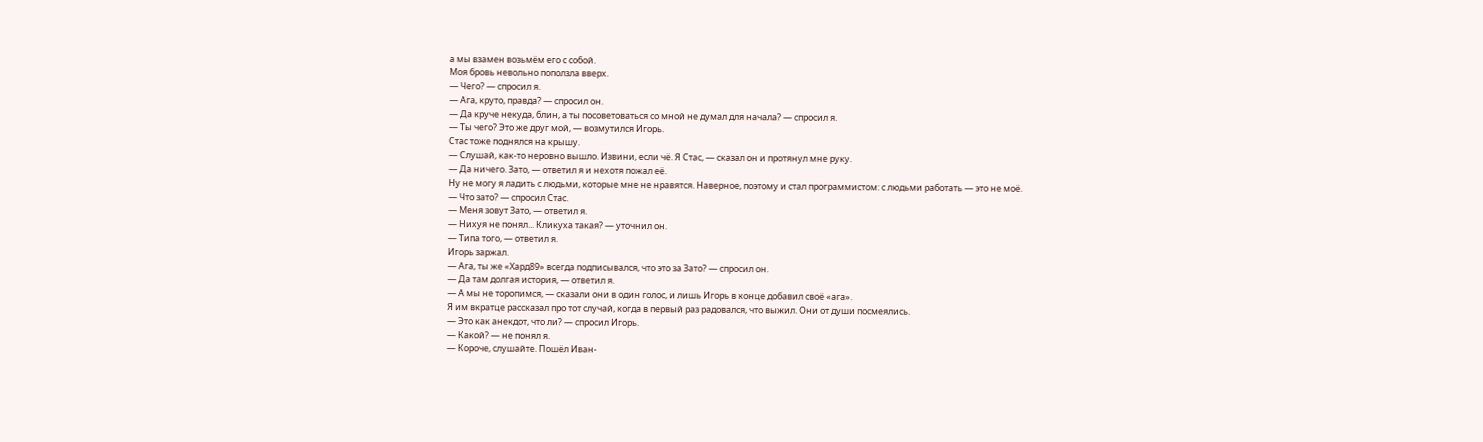а мы взамен возьмём его с собой.
Моя бровь невольно поползла вверх.
— Чего? — спросил я.
— Ага, круто, правда? — спросил он.
— Да круче некуда, блин, а ты посоветоваться со мной не думал для начала? — спросил я.
— Ты чего? Это же друг мой, — возмутился Игорь.
Стас тоже поднялся на крышу.
— Слушай, как-то неровно вышло. Извини, если чё. Я Стас, — сказал он и протянул мне руку.
— Да ничего. Зато, — ответил я и нехотя пожал её.
Ну не могу я ладить с людьми, которые мне не нравятся. Наверное, поэтому и стал программистом: с людьми работать — это не моё.
— Что зато? — спросил Стас.
— Меня зовут Зато, — ответил я.
— Нихуя не понял... Кликуха такая? — уточнил он.
— Типа того, — ответил я.
Игорь заржал.
— Ага, ты же «Хард89» всегда подписывался, что это за Зато? — спросил он.
— Да там долгая история, — ответил я.
— А мы не торопимся, — сказали они в один голос, и лишь Игорь в конце добавил своё «ага».
Я им вкратце рассказал про тот случай, когда в первый раз радовался, что выжил. Они от души посмеялись.
— Это как анекдот, что ли? — спросил Игорь.
— Какой? — не понял я.
— Короче, слушайте. Пошёл Иван-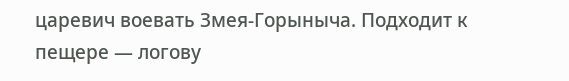царевич воевать Змея-Горыныча. Подходит к пещере — логову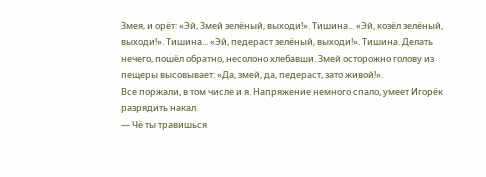Змея, и орёт: «Эй, Змей зелёный, выходи!». Тишина... «Эй, козёл зелёный, выходи!». Тишина... «Эй, педераст зелёный, выходи!». Тишина. Делать нечего, пошёл обратно, несолоно хлебавши. Змей осторожно голову из пещеры высовывает: «Да, змей, да, педераст, зато живой!».
Все поржали, в том числе и я. Напряжение немного спало, умеет Игорёк разрядить накал.
— Чё ты травишься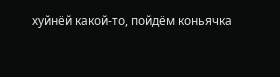хуйнёй какой-то, пойдём коньячка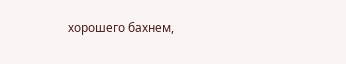хорошего бахнем,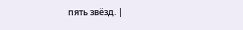пять звёзд. |